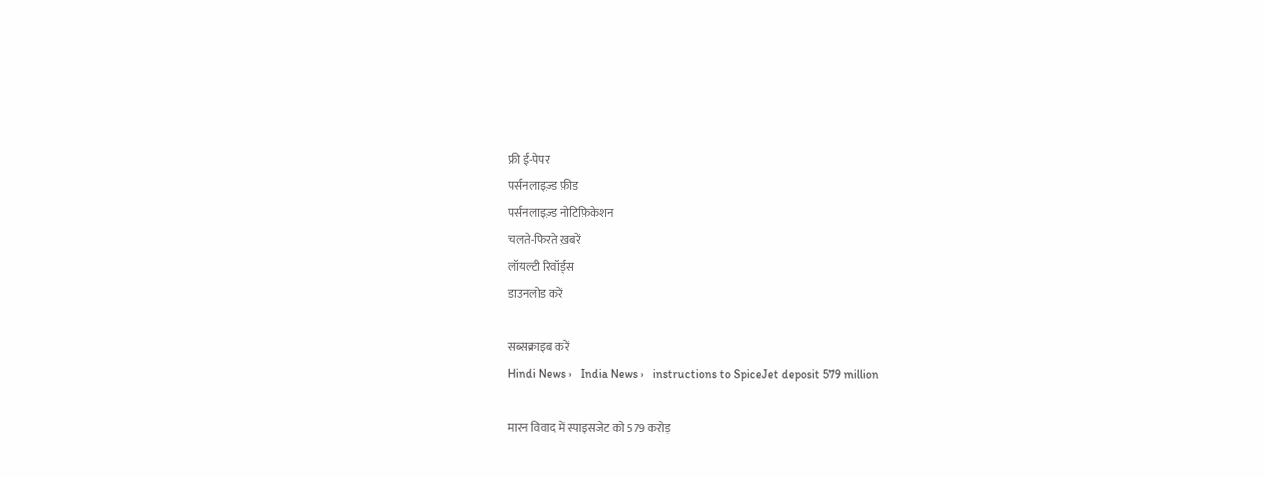फ्री ई-पेपर
पर्सनलाइज़्ड फ़ीड
पर्सनलाइज़्ड नोटिफ़िकेशन
चलते-फिरते ख़बरें
लॉयल्टी रिवॉर्ड्स
डाउनलोड करें

सब्सक्राइब करें
Hindi News ›   India News ›   instructions to SpiceJet deposit 579 million

मारन विवाद में स्पाइसजेट को 579 करोड़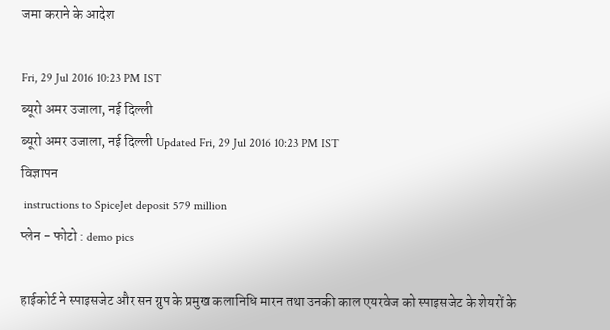जमा कराने के आदेश

Fri, 29 Jul 2016 10:23 PM IST
ब्यूरो अमर उजाला, नई दिल्ली
ब्यूरो अमर उजाला, नई दिल्ली Updated Fri, 29 Jul 2016 10:23 PM IST
विज्ञापन
 instructions to SpiceJet deposit 579 million
प्लेन - फोटो : demo pics

हाईकोर्ट ने स्पाइसजेट और सन ग्रुप के प्रमुख कलानिधि मारन तथा उनकी काल एयरवेज को स्पाइसजेट के शेयरों के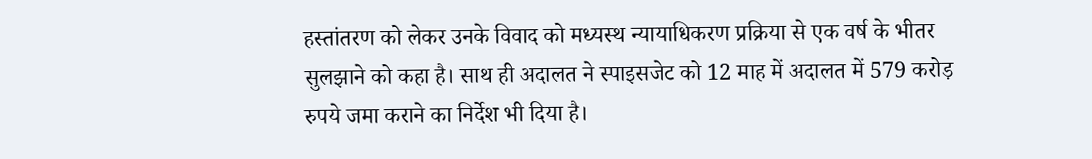हस्तांतरण को लेकर उनके विवाद को मध्यस्थ न्यायाधिकरण प्रक्रिया से एक वर्ष के भीतर सुलझाने को कहा है। साथ ही अदालत ने स्पाइसजेट को 12 माह में अदालत में 579 करोड़ रुपये जमा कराने का निर्देश भी दिया है।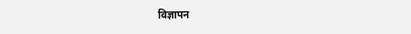विज्ञापन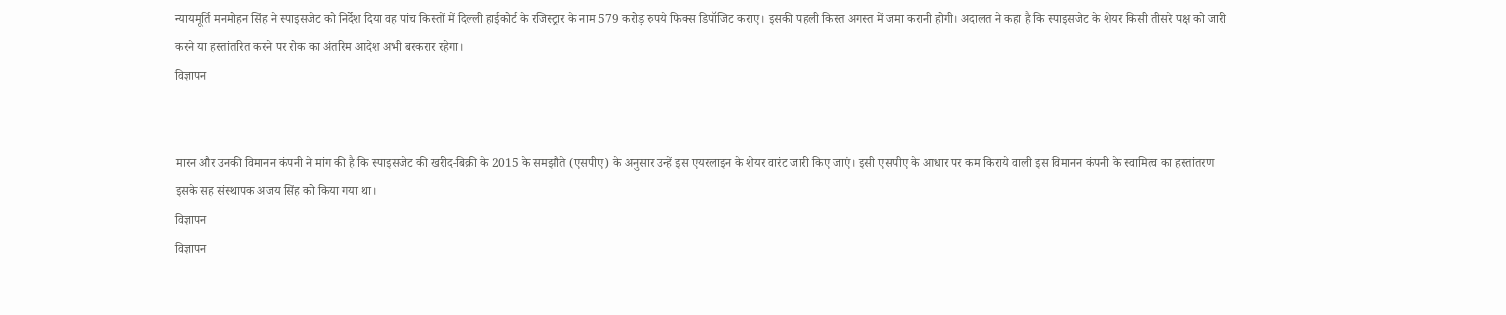न्यायमूर्ति मनमोहन सिंह ने स्पाइसजेट को निर्देश दिया वह पांच किस्तों में दिल्ली हाईकोर्ट के रजिस्ट्रार के नाम 579 करोड़ रुपये फिक्स डिपॉजिट कराए। इसकी पहली किस्त अगस्त में जमा करानी होगी। अदालत ने कहा है कि स्पाइसजेट के शेयर किसी तीसरे पक्ष को जारी करने या हस्तांतरित करने पर रोक का अंतरिम आदेश अभी बरकरार रहेगा।
विज्ञापन


मारन और उनकी विमानन कंपनी ने मांग की है कि स्पाइसजेट की खरीद-बिक्री के 2015 के समझौते (एसपीए) के अनुसार उन्हें इस एयरलाइन के शेयर वारंट जारी किए जाएं। इसी एसपीए के आधार पर कम किराये वाली इस विमानन कंपनी के स्वामित्व का हस्तांतरण इसके सह संस्थापक अजय सिंह को किया गया था।
विज्ञापन
विज्ञापन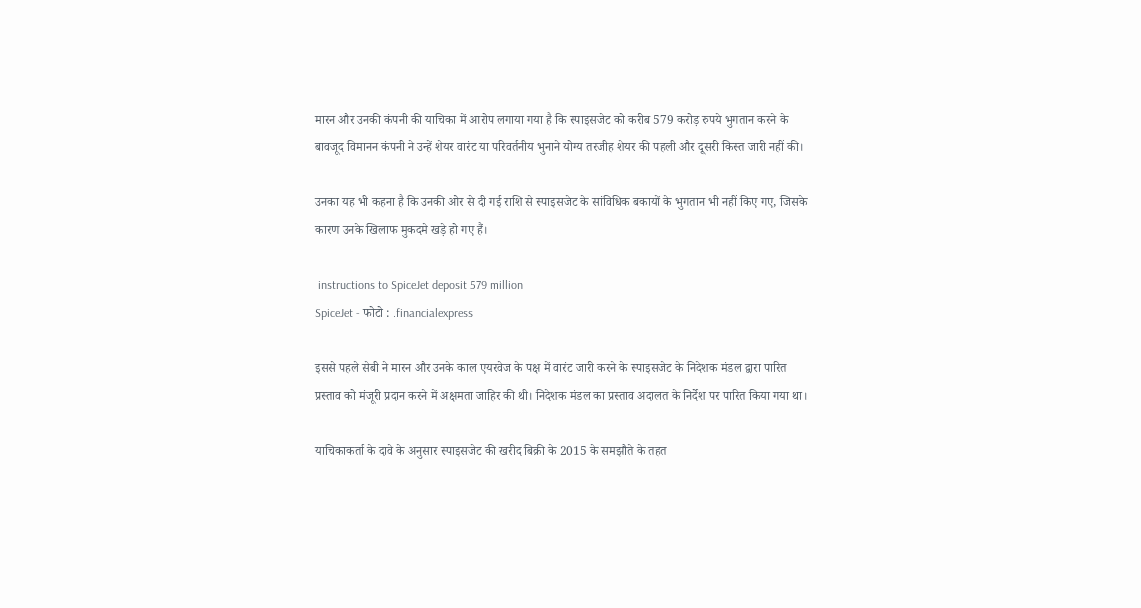मारन और उनकी कंपनी की याचिका में आरोप लगाया गया है कि स्पाइसजेट को करीब 579 करोड़ रुपये भुगतान करने के बावजूद विमानन कंपनी ने उन्हें शेयर वारंट या परिवर्तनीय भुनाने योग्य तरजीह शेयर की पहली और दूसरी किस्त जारी नहीं की।

उनका यह भी कहना है कि उनकी ओर से दी गई राशि से स्पाइसजेट के सांविधिक बकायों के भुगतान भी नहीं किए गए, जिसके कारण उनके खिलाफ मुकदमे खड़े हो गए हैं।

 instructions to SpiceJet deposit 579 million
SpiceJet - फोटो : .financialexpress

इससे पहले सेबी ने मारन और उनके काल एयरवेज के पक्ष में वारंट जारी करने के स्पाइसजेट के निदेशक मंडल द्वारा पारित प्रस्ताव को मंजूरी प्रदान करने में अक्षमता जाहिर की थी। निदेशक मंडल का प्रस्ताव अदालत के निर्देश पर पारित किया गया था।

याचिकाकर्ता के दावे के अनुसार स्पाइसजेट की खरीद बिक्री के 2015 के समझौते के तहत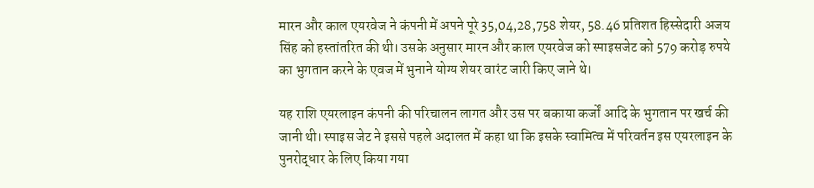मारन और काल एयरवेज ने कंपनी में अपने पूरे 35,04,28,758 शेयर, 58.46 प्रतिशत हिस्सेदारी अजय सिंह को हस्तांतरित की थी। उसके अनुसार मारन और काल एयरवेज को स्पाइसजेट को 579 करोड़ रुपये का भुगतान करने के एवज में भुनाने योग्य शेयर वारंट जारी किए जाने थे।

यह राशि एयरलाइन कंपनी की परिचालन लागत और उस पर बकाया कर्जों आदि के भुगतान पर खर्च की जानी थी। स्पाइस जेट ने इससे पहले अदालत में कहा था कि इसके स्वामित्व में परिवर्तन इस एयरलाइन के पुनरोद्धार के लिए किया गया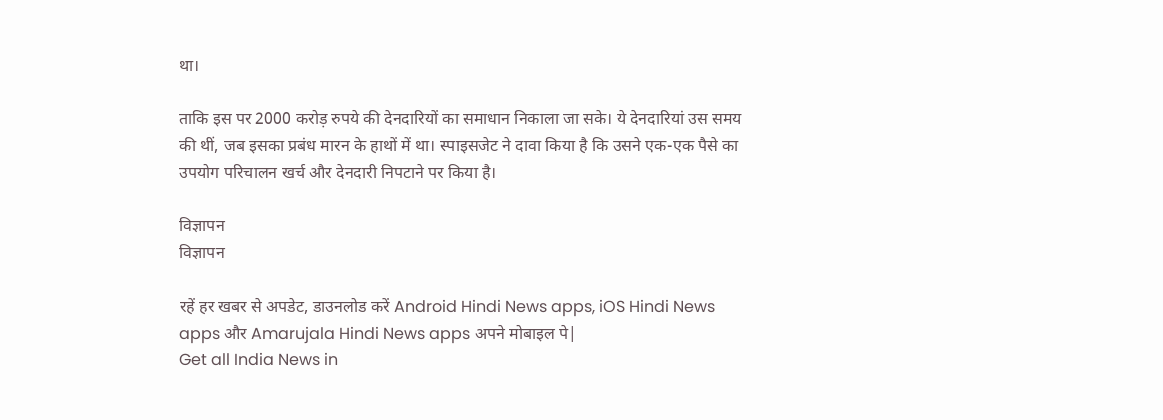था।

ताकि इस पर 2000 करोड़ रुपये की देनदारियों का समाधान निकाला जा सके। ये देनदारियां उस समय की थीं, जब इसका प्रबंध मारन के हाथों में था। स्पाइसजेट ने दावा किया है कि उसने एक-एक पैसे का उपयोग परिचालन खर्च और देनदारी निपटाने पर किया है।

विज्ञापन
विज्ञापन

रहें हर खबर से अपडेट, डाउनलोड करें Android Hindi News apps, iOS Hindi News apps और Amarujala Hindi News apps अपने मोबाइल पे|
Get all India News in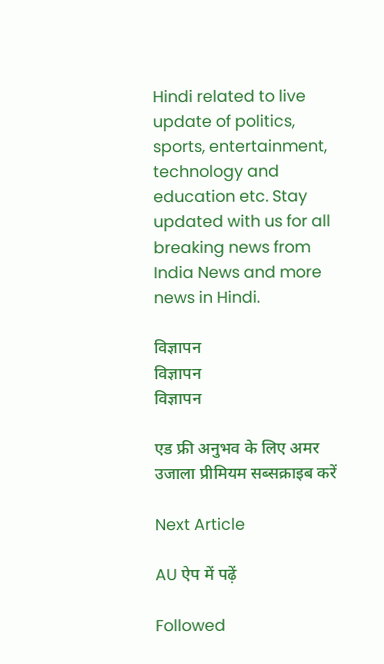Hindi related to live update of politics, sports, entertainment, technology and education etc. Stay updated with us for all breaking news from India News and more news in Hindi.

विज्ञापन
विज्ञापन
विज्ञापन

एड फ्री अनुभव के लिए अमर उजाला प्रीमियम सब्सक्राइब करें

Next Article

AU ऐप में पढ़ें

Followed